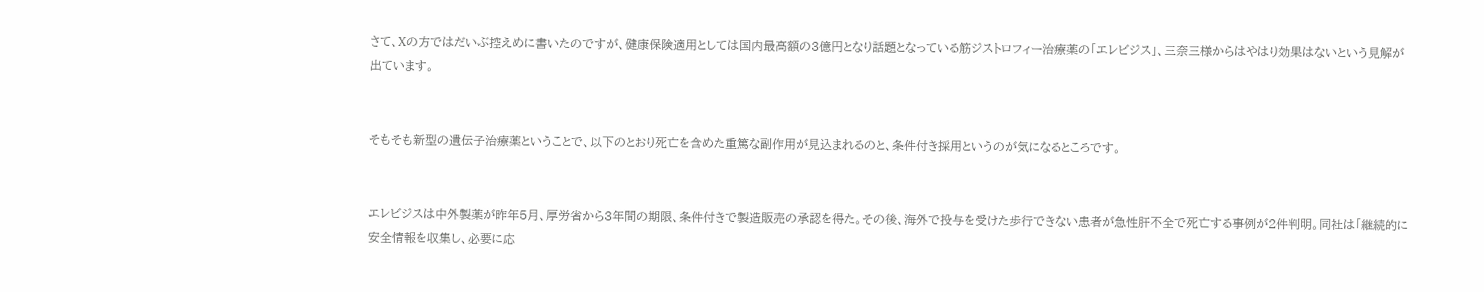さて、Xの方ではだいぶ控えめに書いたのですが、健康保険適用としては国内最高額の3億円となり話題となっている筋ジストロフィー治療薬の「エレビジス」、三奈三様からはやはり効果はないという見解が出ています。


そもそも新型の遺伝子治療薬ということで、以下のとおり死亡を含めた重篤な副作用が見込まれるのと、条件付き採用というのが気になるところです。


エレビジスは中外製薬が昨年5月、厚労省から3年間の期限、条件付きで製造販売の承認を得た。その後、海外で投与を受けた歩行できない患者が急性肝不全で死亡する事例が2件判明。同社は「継続的に安全情報を収集し、必要に応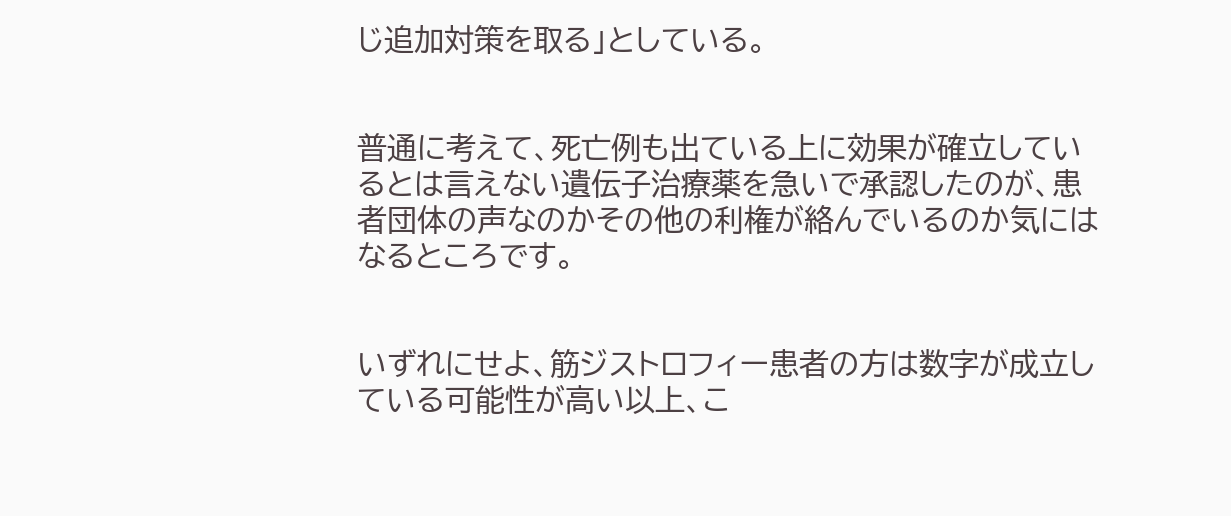じ追加対策を取る」としている。


普通に考えて、死亡例も出ている上に効果が確立しているとは言えない遺伝子治療薬を急いで承認したのが、患者団体の声なのかその他の利権が絡んでいるのか気にはなるところです。


いずれにせよ、筋ジストロフィー患者の方は数字が成立している可能性が高い以上、こ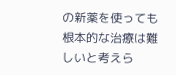の新薬を使っても根本的な治療は難しいと考えら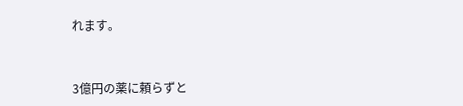れます。


3億円の薬に頼らずと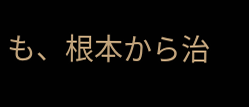も、根本から治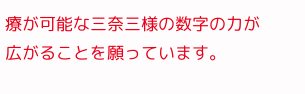療が可能な三奈三様の数字の力が広がることを願っています。